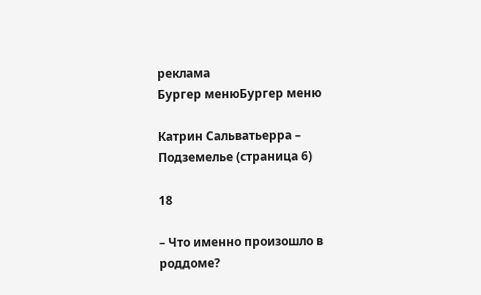реклама
Бургер менюБургер меню

Катрин Сальватьерра – Подземелье (страница 6)

18

– Что именно произошло в роддоме?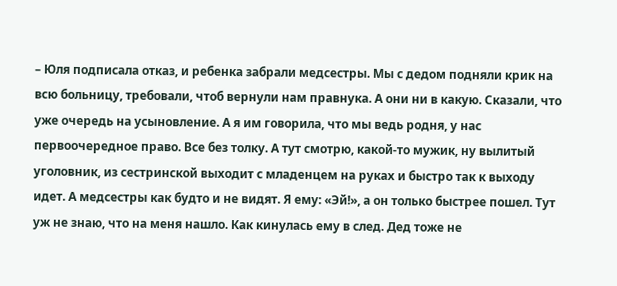– Юля подписала отказ, и ребенка забрали медсестры. Мы с дедом подняли крик на всю больницу, требовали, чтоб вернули нам правнука. А они ни в какую. Сказали, что уже очередь на усыновление. А я им говорила, что мы ведь родня, у нас первоочередное право. Все без толку. А тут смотрю, какой-то мужик, ну вылитый уголовник, из сестринской выходит с младенцем на руках и быстро так к выходу идет. А медсестры как будто и не видят. Я ему: «Эй!», а он только быстрее пошел. Тут уж не знаю, что на меня нашло. Как кинулась ему в след. Дед тоже не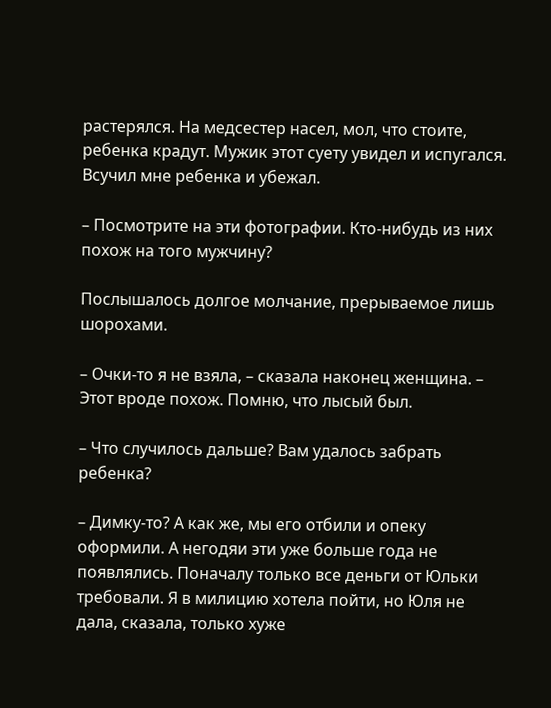растерялся. На медсестер насел, мол, что стоите, ребенка крадут. Мужик этот суету увидел и испугался. Всучил мне ребенка и убежал.

– Посмотрите на эти фотографии. Кто-нибудь из них похож на того мужчину?

Послышалось долгое молчание, прерываемое лишь шорохами.

– Очки-то я не взяла, – сказала наконец женщина. – Этот вроде похож. Помню, что лысый был.

– Что случилось дальше? Вам удалось забрать ребенка?

– Димку-то? А как же, мы его отбили и опеку оформили. А негодяи эти уже больше года не появлялись. Поначалу только все деньги от Юльки требовали. Я в милицию хотела пойти, но Юля не дала, сказала, только хуже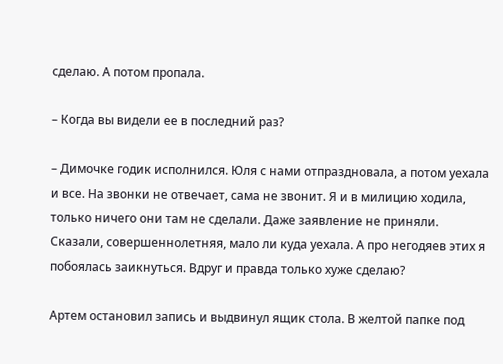сделаю. А потом пропала.

– Когда вы видели ее в последний раз?

– Димочке годик исполнился. Юля с нами отпраздновала, а потом уехала и все. На звонки не отвечает, сама не звонит. Я и в милицию ходила, только ничего они там не сделали. Даже заявление не приняли. Сказали, совершеннолетняя, мало ли куда уехала. А про негодяев этих я побоялась заикнуться. Вдруг и правда только хуже сделаю?

Артем остановил запись и выдвинул ящик стола. В желтой папке под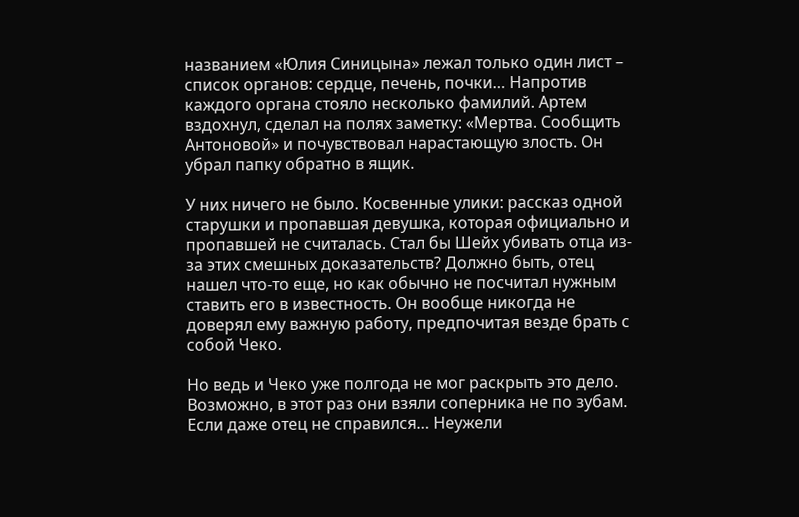названием «Юлия Синицына» лежал только один лист – список органов: сердце, печень, почки… Напротив каждого органа стояло несколько фамилий. Артем вздохнул, сделал на полях заметку: «Мертва. Сообщить Антоновой» и почувствовал нарастающую злость. Он убрал папку обратно в ящик.

У них ничего не было. Косвенные улики: рассказ одной старушки и пропавшая девушка, которая официально и пропавшей не считалась. Стал бы Шейх убивать отца из-за этих смешных доказательств? Должно быть, отец нашел что-то еще, но как обычно не посчитал нужным ставить его в известность. Он вообще никогда не доверял ему важную работу, предпочитая везде брать с собой Чеко.

Но ведь и Чеко уже полгода не мог раскрыть это дело. Возможно, в этот раз они взяли соперника не по зубам. Если даже отец не справился… Неужели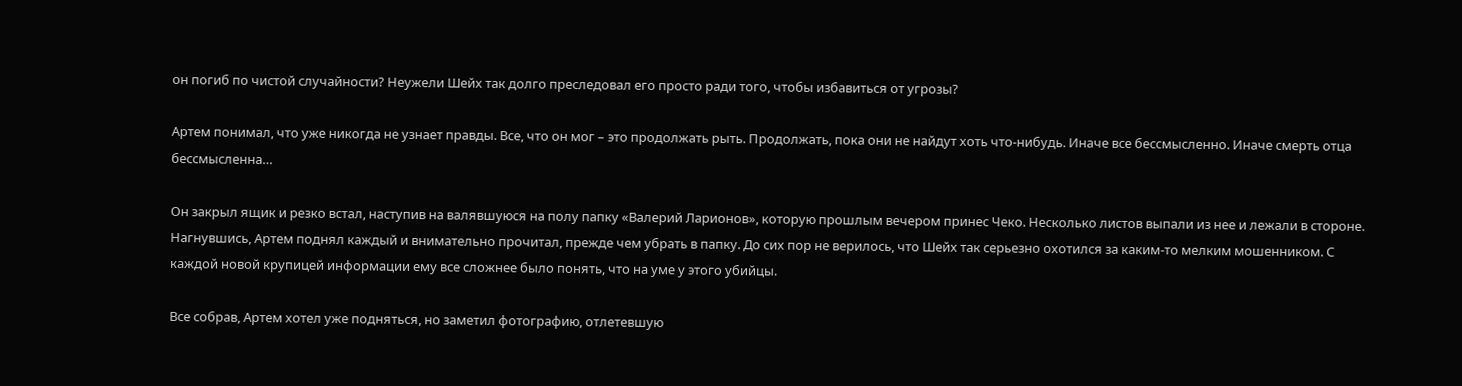он погиб по чистой случайности? Неужели Шейх так долго преследовал его просто ради того, чтобы избавиться от угрозы?

Артем понимал, что уже никогда не узнает правды. Все, что он мог – это продолжать рыть. Продолжать, пока они не найдут хоть что-нибудь. Иначе все бессмысленно. Иначе смерть отца бессмысленна…

Он закрыл ящик и резко встал, наступив на валявшуюся на полу папку «Валерий Ларионов», которую прошлым вечером принес Чеко. Несколько листов выпали из нее и лежали в стороне. Нагнувшись, Артем поднял каждый и внимательно прочитал, прежде чем убрать в папку. До сих пор не верилось, что Шейх так серьезно охотился за каким-то мелким мошенником. С каждой новой крупицей информации ему все сложнее было понять, что на уме у этого убийцы.

Все собрав, Артем хотел уже подняться, но заметил фотографию, отлетевшую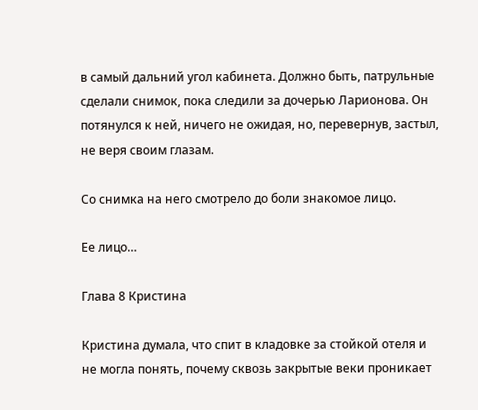в самый дальний угол кабинета. Должно быть, патрульные сделали снимок, пока следили за дочерью Ларионова. Он потянулся к ней, ничего не ожидая, но, перевернув, застыл, не веря своим глазам.

Со снимка на него смотрело до боли знакомое лицо.

Ее лицо…

Глава 8 Кристина

Кристина думала, что спит в кладовке за стойкой отеля и не могла понять, почему сквозь закрытые веки проникает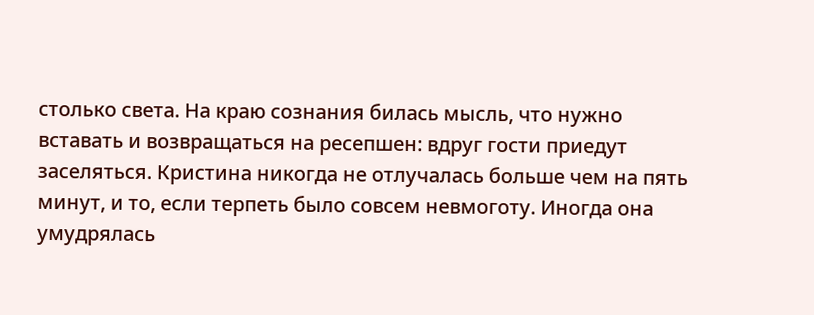столько света. На краю сознания билась мысль, что нужно вставать и возвращаться на ресепшен: вдруг гости приедут заселяться. Кристина никогда не отлучалась больше чем на пять минут, и то, если терпеть было совсем невмоготу. Иногда она умудрялась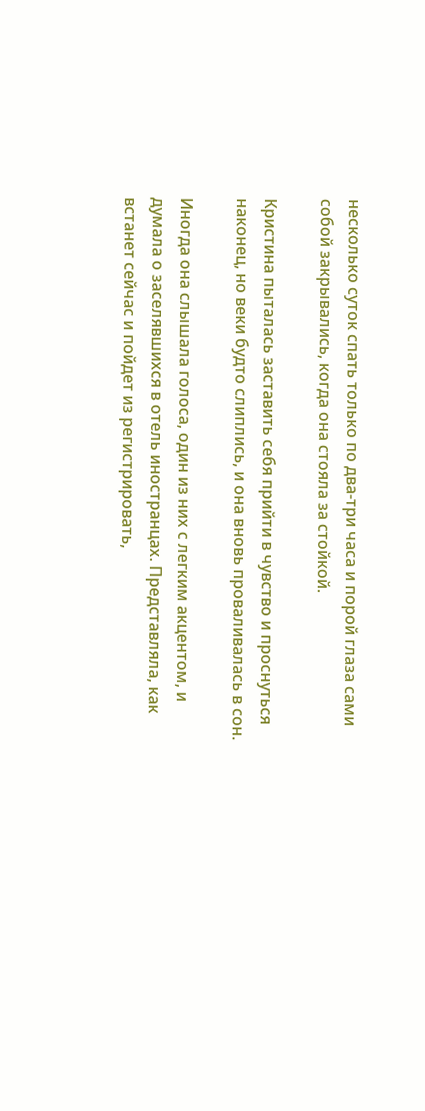несколько суток спать только по два-три часа и порой глаза сами собой закрывались, когда она стояла за стойкой.

Кристина пыталась заставить себя прийти в чувство и проснуться наконец, но веки будто слиплись, и она вновь проваливалась в сон.

Иногда она слышала голоса, один из них с легким акцентом, и думала о заселявшихся в отель иностранцах. Представляла, как встанет сейчас и пойдет из регистрировать,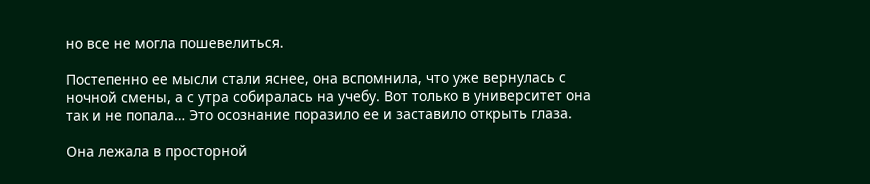но все не могла пошевелиться.

Постепенно ее мысли стали яснее, она вспомнила, что уже вернулась с ночной смены, а с утра собиралась на учебу. Вот только в университет она так и не попала… Это осознание поразило ее и заставило открыть глаза.

Она лежала в просторной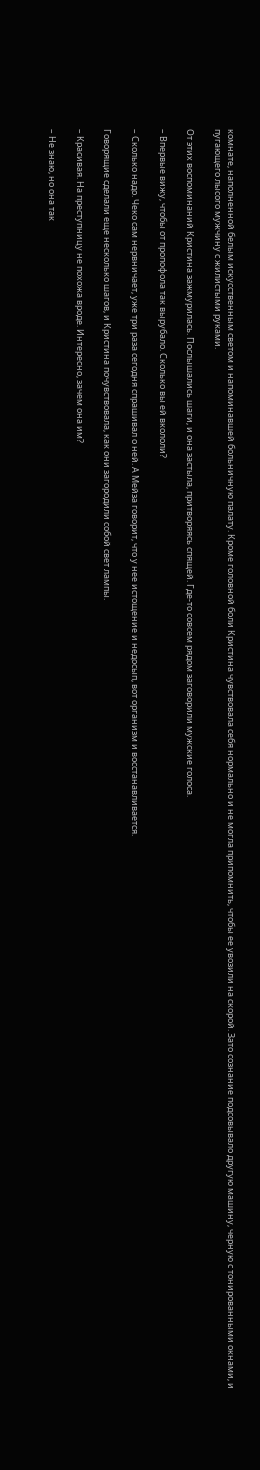комнате, наполненной белым искусственным светом и напоминавшей больничную палату. Кроме головной боли Кристина чувствовала себя нормально и не могла припомнить, чтобы ее увозили на скорой. Зато сознание подсовывало другую машину, черную с тонированными окнами, и пугающего лысого мужчину с жилистыми руками.

От этих воспоминаний Кристина зажмурилась. Послышались шаги, и она застыла, притворяясь спящей. Где-то совсем рядом заговорили мужские голоса.

– Впервые вижу, чтобы от пропофола так вырубало. Сколько вы ей вкололи?

– Сколько надо. Чеко сам нервничает, уже три раза сегодня спрашивал о ней. А Мейза говорит, что у нее истощение и недосып, вот организм и восстанавливается.

Говорящие сделали еще несколько шагов, и Кристина почувствовала, как они загородили собой свет лампы.

– Красивая. На преступницу не похожа вроде. Интересно, зачем она им?

– Не знаю, но она так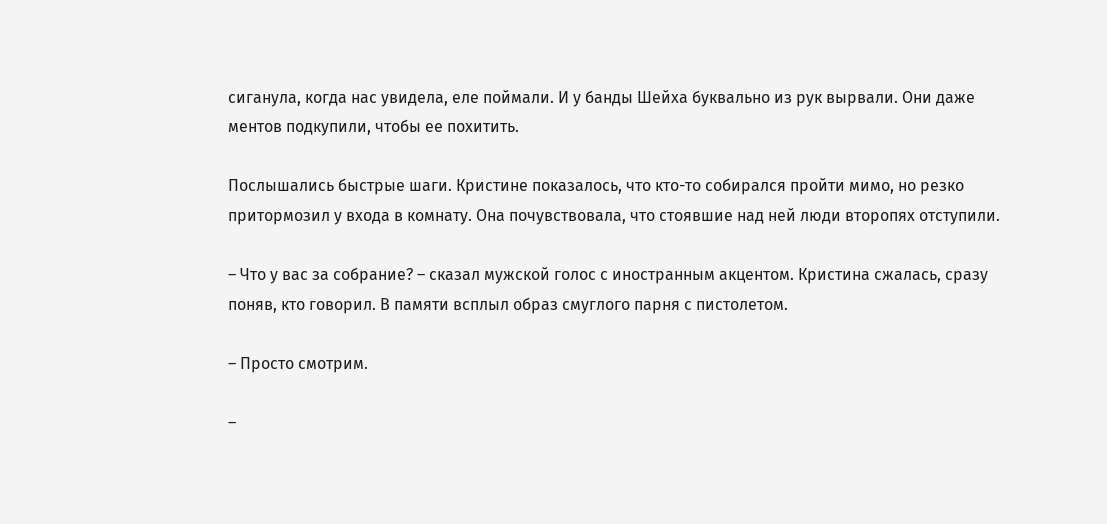сиганула, когда нас увидела, еле поймали. И у банды Шейха буквально из рук вырвали. Они даже ментов подкупили, чтобы ее похитить.

Послышались быстрые шаги. Кристине показалось, что кто-то собирался пройти мимо, но резко притормозил у входа в комнату. Она почувствовала, что стоявшие над ней люди второпях отступили.

– Что у вас за собрание? – сказал мужской голос с иностранным акцентом. Кристина сжалась, сразу поняв, кто говорил. В памяти всплыл образ смуглого парня с пистолетом.

– Просто смотрим.

–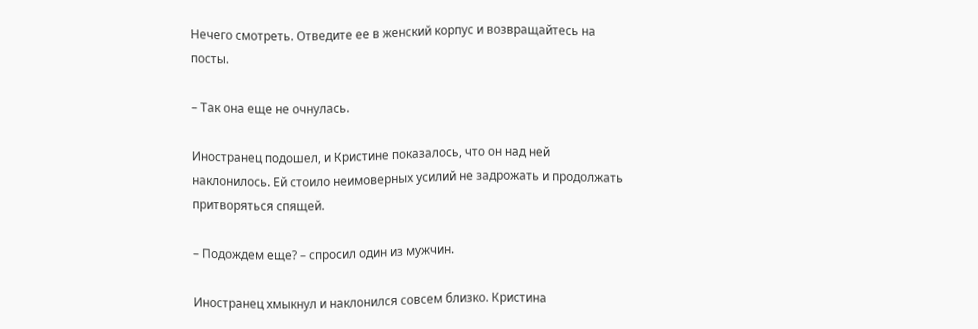Нечего смотреть. Отведите ее в женский корпус и возвращайтесь на посты.

– Так она еще не очнулась.

Иностранец подошел, и Кристине показалось, что он над ней наклонилось. Ей стоило неимоверных усилий не задрожать и продолжать притворяться спящей.

– Подождем еще? – спросил один из мужчин.

Иностранец хмыкнул и наклонился совсем близко. Кристина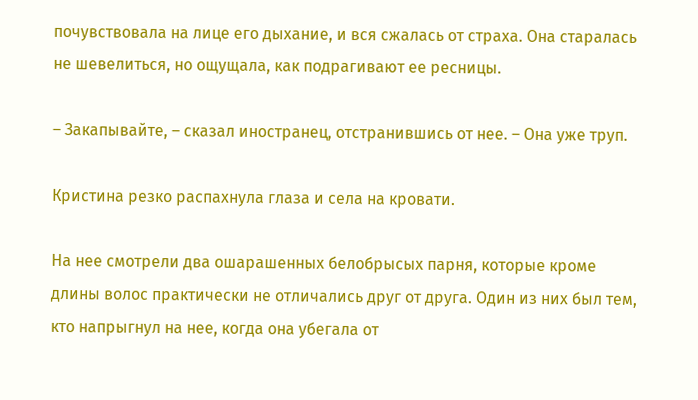почувствовала на лице его дыхание, и вся сжалась от страха. Она старалась не шевелиться, но ощущала, как подрагивают ее ресницы.

– Закапывайте, – сказал иностранец, отстранившись от нее. – Она уже труп.

Кристина резко распахнула глаза и села на кровати.

На нее смотрели два ошарашенных белобрысых парня, которые кроме длины волос практически не отличались друг от друга. Один из них был тем, кто напрыгнул на нее, когда она убегала от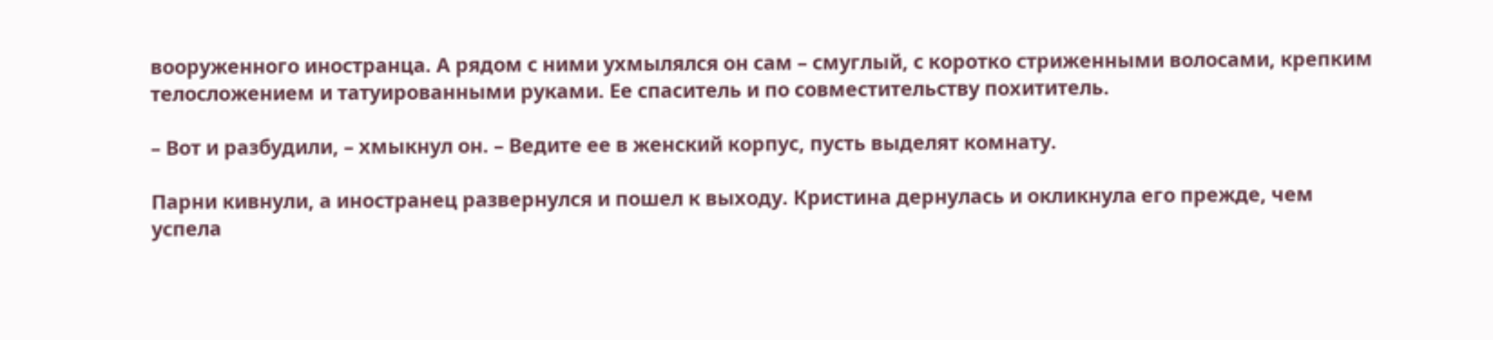вооруженного иностранца. А рядом с ними ухмылялся он сам – смуглый, с коротко стриженными волосами, крепким телосложением и татуированными руками. Ее спаситель и по совместительству похититель.

– Вот и разбудили, – хмыкнул он. – Ведите ее в женский корпус, пусть выделят комнату.

Парни кивнули, а иностранец развернулся и пошел к выходу. Кристина дернулась и окликнула его прежде, чем успела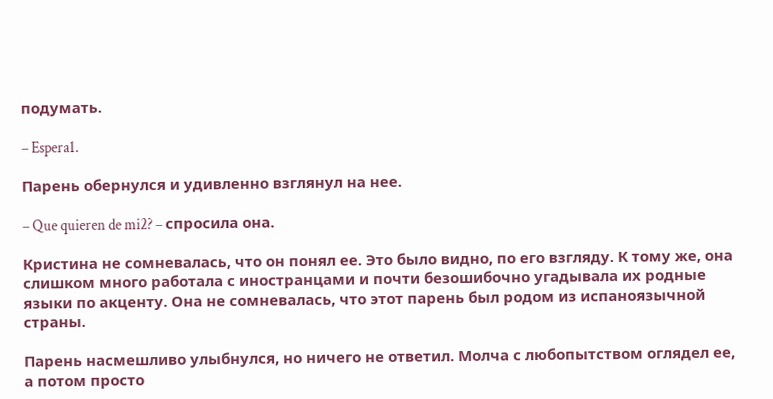подумать.

– Espera1.

Парень обернулся и удивленно взглянул на нее.

– Que quieren de mi2? – спросила она.

Кристина не сомневалась, что он понял ее. Это было видно, по его взгляду. К тому же, она слишком много работала с иностранцами и почти безошибочно угадывала их родные языки по акценту. Она не сомневалась, что этот парень был родом из испаноязычной страны.

Парень насмешливо улыбнулся, но ничего не ответил. Молча с любопытством оглядел ее, а потом просто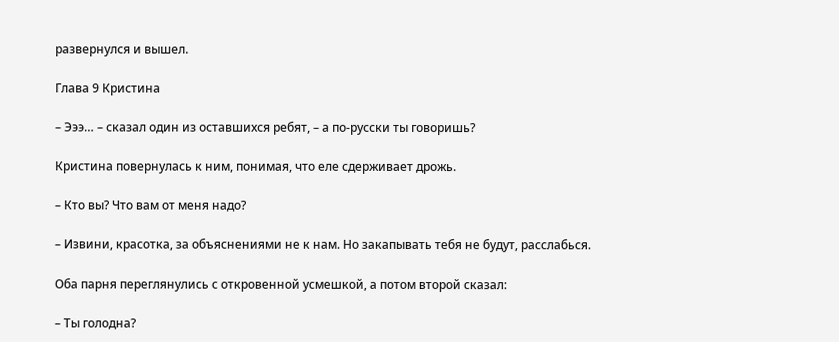развернулся и вышел.

Глава 9 Кристина

– Эээ… – сказал один из оставшихся ребят, – а по-русски ты говоришь?

Кристина повернулась к ним, понимая, что еле сдерживает дрожь.

– Кто вы? Что вам от меня надо?

– Извини, красотка, за объяснениями не к нам. Но закапывать тебя не будут, расслабься.

Оба парня переглянулись с откровенной усмешкой, а потом второй сказал:

– Ты голодна?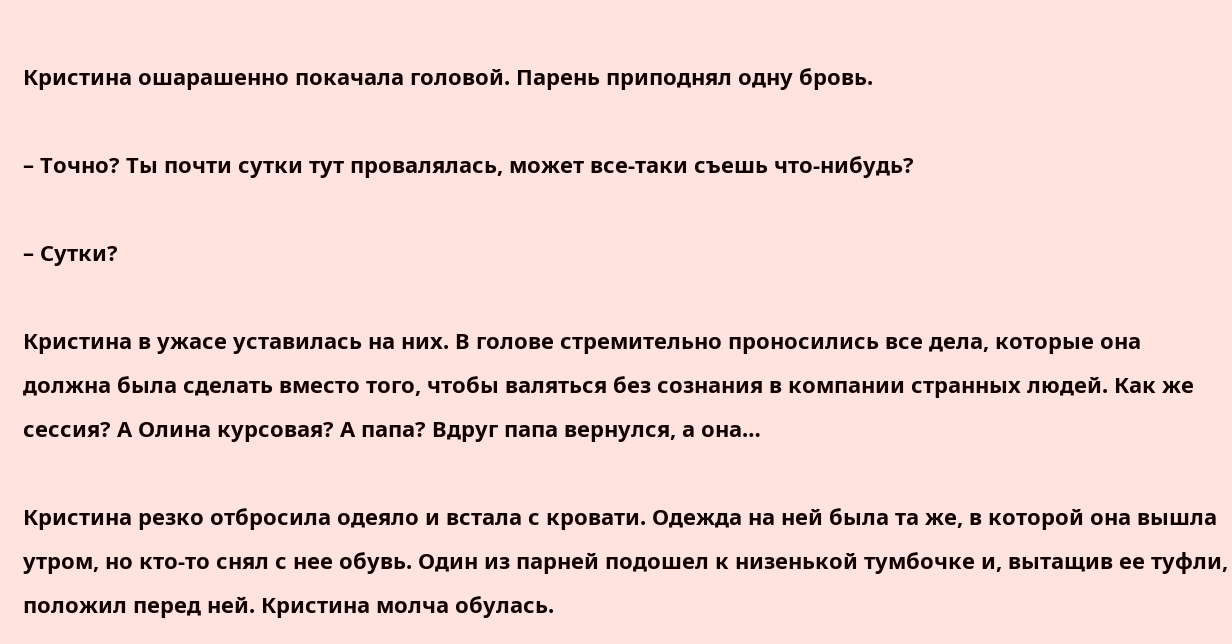Кристина ошарашенно покачала головой. Парень приподнял одну бровь.

– Точно? Ты почти сутки тут провалялась, может все-таки съешь что-нибудь?

– Сутки?

Кристина в ужасе уставилась на них. В голове стремительно проносились все дела, которые она должна была сделать вместо того, чтобы валяться без сознания в компании странных людей. Как же сессия? А Олина курсовая? А папа? Вдруг папа вернулся, а она…

Кристина резко отбросила одеяло и встала с кровати. Одежда на ней была та же, в которой она вышла утром, но кто-то снял с нее обувь. Один из парней подошел к низенькой тумбочке и, вытащив ее туфли, положил перед ней. Кристина молча обулась.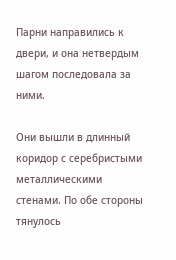Парни направились к двери, и она нетвердым шагом последовала за ними.

Они вышли в длинный коридор с серебристыми металлическими стенами. По обе стороны тянулось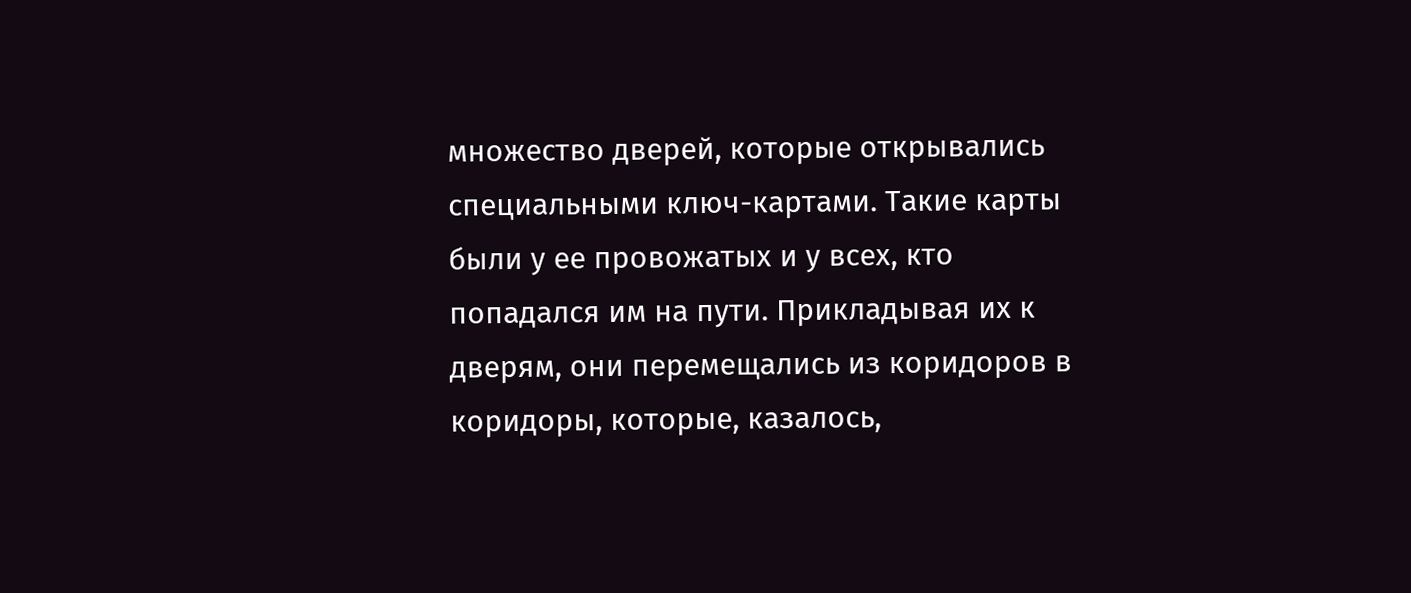множество дверей, которые открывались специальными ключ-картами. Такие карты были у ее провожатых и у всех, кто попадался им на пути. Прикладывая их к дверям, они перемещались из коридоров в коридоры, которые, казалось,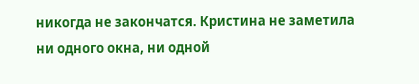никогда не закончатся. Кристина не заметила ни одного окна, ни одной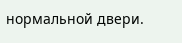нормальной двери.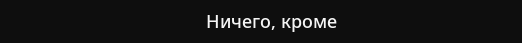Ничего, кроме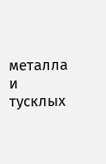металла и тусклых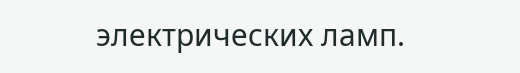электрических ламп.